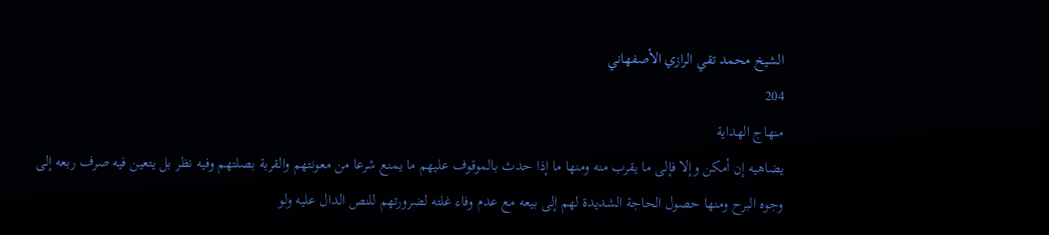الشيخ محمد تقي الرازي الأصفهاني
204
منهاج الهداية
يضاهيه إن أمكن وإلا فإلى ما يقرب منه ومنها ما إذا حدث بالموقوف عليهم ما يمنع شرعا من معونتهم والقربة بصلتهم وفيه نظر بل يتعين فيه صرف ربعه إلى وجوه البرح ومنها حصول الحاجة الشديدة لهم إلى بيعه مع عدم وفاء غلته لضرورتهم للنص الدال عليه ولو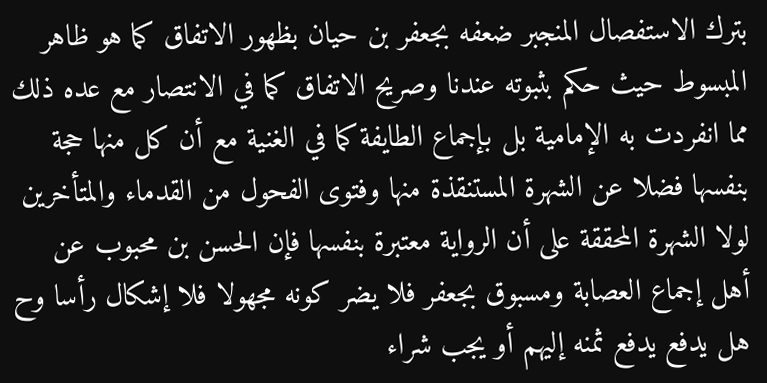بترك الاستفصال المنجبر ضعفه بجعفر بن حيان بظهور الاتفاق كما هو ظاهر المبسوط حيث حكم بثبوته عندنا وصريح الاتفاق كما في الانتصار مع عده ذلك مما انفردت به الإمامية بل بإجماع الطايفة كما في الغنية مع أن كل منها حجة بنفسها فضلا عن الشهرة المستنقذة منها وفتوى الفحول من القدماء والمتأخرين لولا الشهرة المحققة على أن الرواية معتبرة بنفسها فإن الحسن بن محبوب عن أهل إجماع العصابة ومسبوق بجعفر فلا يضر كونه مجهولا فلا إشكال رأسا وح هل يدفع يدفع ثمنه إليهم أو يجب شراء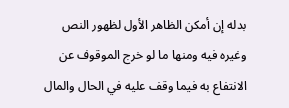بدله إن أمكن الظاهر الأول لظهور النص وغيره فيه ومنها ما لو خرج الموقوف عن الانتفاع به فيما وقف عليه في الحال والمال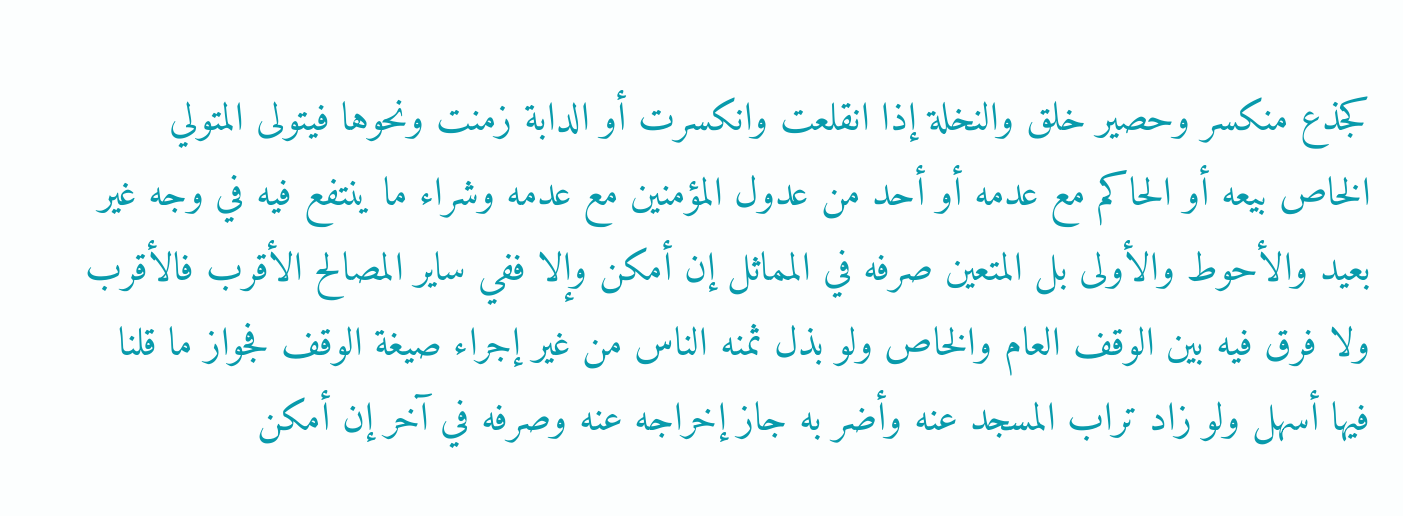كجذع منكسر وحصير خلق والنخلة إذا انقلعت وانكسرت أو الدابة زمنت ونحوها فيتولى المتولي الخاص بيعه أو الحاكم مع عدمه أو أحد من عدول المؤمنين مع عدمه وشراء ما ينتفع فيه في وجه غير بعيد والأحوط والأولى بل المتعين صرفه في المماثل إن أمكن وإلا ففي ساير المصالح الأقرب فالأقرب ولا فرق فيه بين الوقف العام والخاص ولو بذل ثمنه الناس من غير إجراء صيغة الوقف فجواز ما قلنا فيها أسهل ولو زاد تراب المسجد عنه وأضر به جاز إخراجه عنه وصرفه في آخر إن أمكن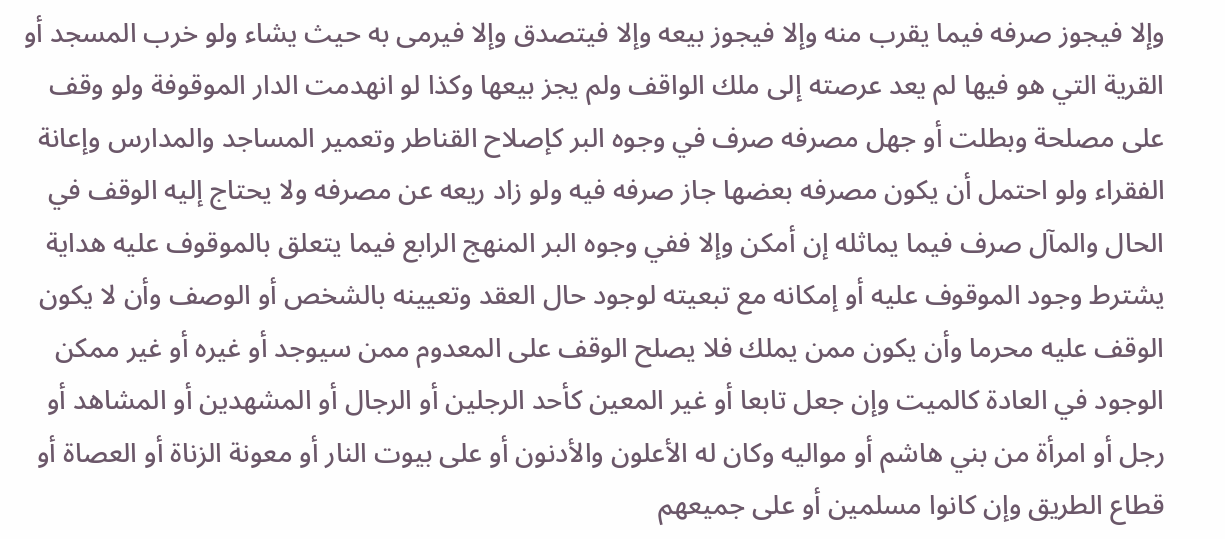وإلا فيجوز صرفه فيما يقرب منه وإلا فيجوز بيعه وإلا فيتصدق وإلا فيرمى به حيث يشاء ولو خرب المسجد أو القرية التي هو فيها لم يعد عرصته إلى ملك الواقف ولم يجز بيعها وكذا لو انهدمت الدار الموقوفة ولو وقف على مصلحة وبطلت أو جهل مصرفه صرف في وجوه البر كإصلاح القناطر وتعمير المساجد والمدارس وإعانة الفقراء ولو احتمل أن يكون مصرفه بعضها جاز صرفه فيه ولو زاد ريعه عن مصرفه ولا يحتاج إليه الوقف في الحال والمآل صرف فيما يماثله إن أمكن وإلا ففي وجوه البر المنهج الرابع فيما يتعلق بالموقوف عليه هداية يشترط وجود الموقوف عليه أو إمكانه مع تبعيته لوجود حال العقد وتعيينه بالشخص أو الوصف وأن لا يكون الوقف عليه محرما وأن يكون ممن يملك فلا يصلح الوقف على المعدوم ممن سيوجد أو غيره أو غير ممكن الوجود في العادة كالميت وإن جعل تابعا أو غير المعين كأحد الرجلين أو الرجال أو المشهدين أو المشاهد أو رجل أو امرأة من بني هاشم أو مواليه وكان له الأعلون والأدنون أو على بيوت النار أو معونة الزناة أو العصاة أو قطاع الطريق وإن كانوا مسلمين أو على جميعهم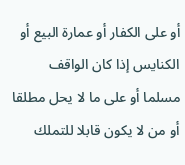أو على الكفار أو عمارة البيع أو الكنايس إذا كان الواقف مسلما أو على ما لا يحل مطلقا أو من لا يكون قابلا للتملك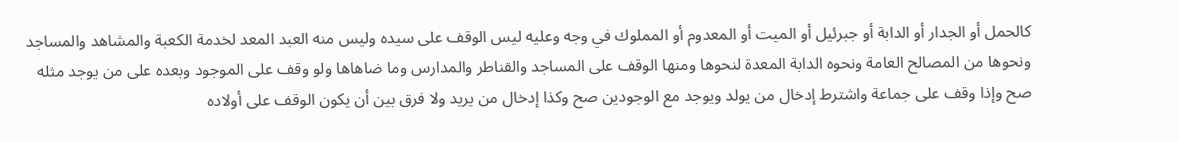كالحمل أو الجدار أو الدابة أو جبرئيل أو الميت أو المعدوم أو المملوك في وجه وعليه ليس الوقف على سيده وليس منه العبد المعد لخدمة الكعبة والمشاهد والمساجد ونحوها من المصالح العامة ونحوه الدابة المعدة لنحوها ومنها الوقف على المساجد والقناطر والمدارس وما ضاهاها ولو وقف على الموجود وبعده على من يوجد مثله صح وإذا وقف على جماعة واشترط إدخال من يولد ويوجد مع الوجودين صح وكذا إدخال من يريد ولا فرق بين أن يكون الوقف على أولاده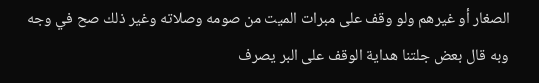الصغار أو غيرهم ولو وقف على مبرات الميت من صومه وصلاته وغير ذلك صح في وجه وبه قال بعض جلتنا هداية الوقف على البر يصرف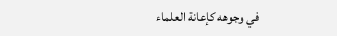في وجوهه كإعانة العلماء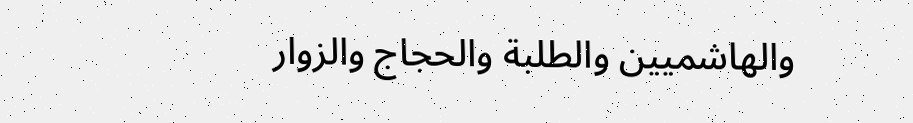والهاشميين والطلبة والحجاج والزوار